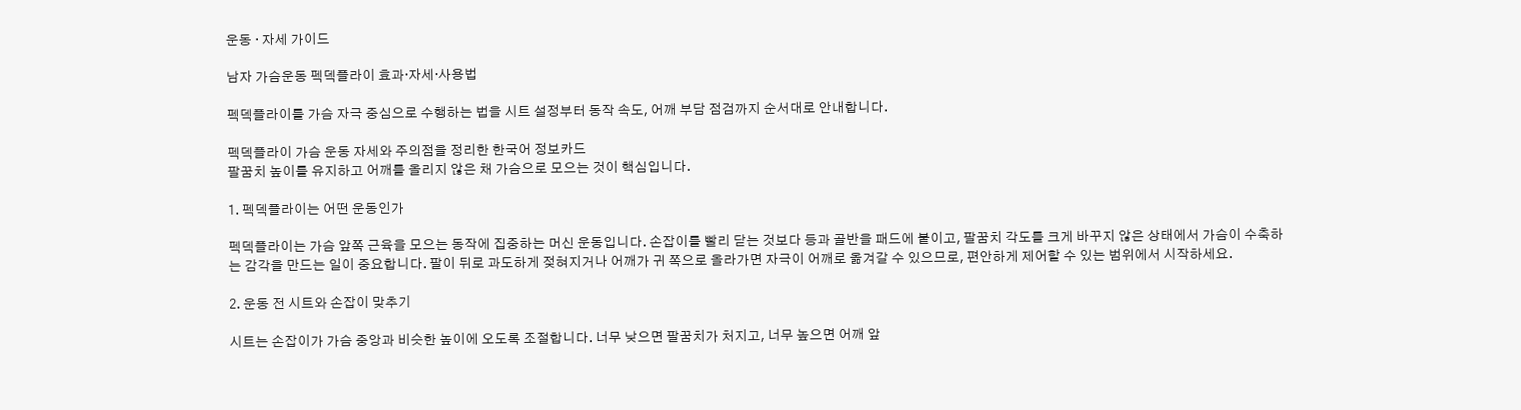운동 · 자세 가이드

남자 가슴운동 펙덱플라이 효과·자세·사용법

펙덱플라이를 가슴 자극 중심으로 수행하는 법을 시트 설정부터 동작 속도, 어깨 부담 점검까지 순서대로 안내합니다.

펙덱플라이 가슴 운동 자세와 주의점을 정리한 한국어 정보카드
팔꿈치 높이를 유지하고 어깨를 올리지 않은 채 가슴으로 모으는 것이 핵심입니다.

1. 펙덱플라이는 어떤 운동인가

펙덱플라이는 가슴 앞쪽 근육을 모으는 동작에 집중하는 머신 운동입니다. 손잡이를 빨리 닫는 것보다 등과 골반을 패드에 붙이고, 팔꿈치 각도를 크게 바꾸지 않은 상태에서 가슴이 수축하는 감각을 만드는 일이 중요합니다. 팔이 뒤로 과도하게 젖혀지거나 어깨가 귀 쪽으로 올라가면 자극이 어깨로 옮겨갈 수 있으므로, 편안하게 제어할 수 있는 범위에서 시작하세요.

2. 운동 전 시트와 손잡이 맞추기

시트는 손잡이가 가슴 중앙과 비슷한 높이에 오도록 조절합니다. 너무 낮으면 팔꿈치가 처지고, 너무 높으면 어깨 앞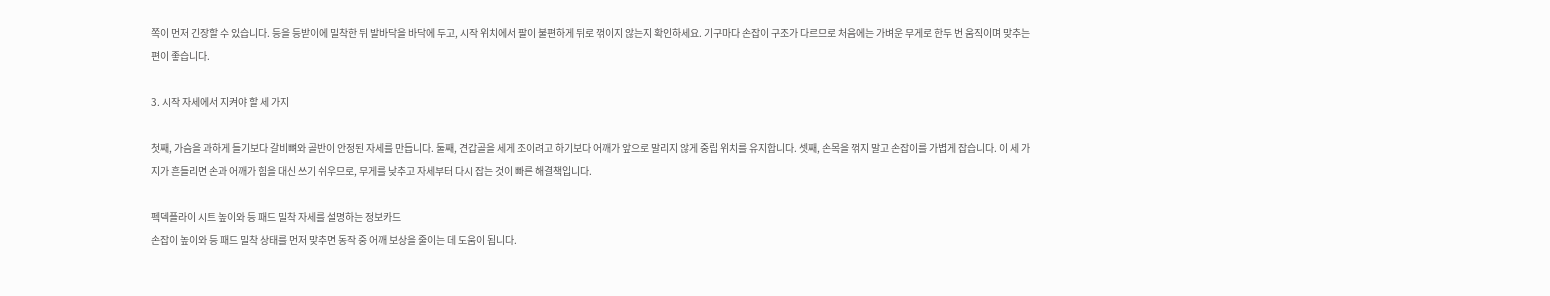쪽이 먼저 긴장할 수 있습니다. 등을 등받이에 밀착한 뒤 발바닥을 바닥에 두고, 시작 위치에서 팔이 불편하게 뒤로 꺾이지 않는지 확인하세요. 기구마다 손잡이 구조가 다르므로 처음에는 가벼운 무게로 한두 번 움직이며 맞추는 편이 좋습니다.

3. 시작 자세에서 지켜야 할 세 가지

첫째, 가슴을 과하게 들기보다 갈비뼈와 골반이 안정된 자세를 만듭니다. 둘째, 견갑골을 세게 조이려고 하기보다 어깨가 앞으로 말리지 않게 중립 위치를 유지합니다. 셋째, 손목을 꺾지 말고 손잡이를 가볍게 잡습니다. 이 세 가지가 흔들리면 손과 어깨가 힘을 대신 쓰기 쉬우므로, 무게를 낮추고 자세부터 다시 잡는 것이 빠른 해결책입니다.

펙덱플라이 시트 높이와 등 패드 밀착 자세를 설명하는 정보카드
손잡이 높이와 등 패드 밀착 상태를 먼저 맞추면 동작 중 어깨 보상을 줄이는 데 도움이 됩니다.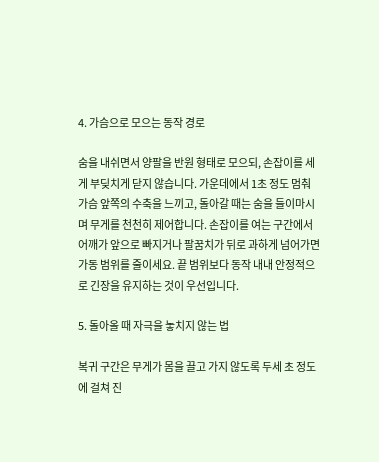4. 가슴으로 모으는 동작 경로

숨을 내쉬면서 양팔을 반원 형태로 모으되, 손잡이를 세게 부딪치게 닫지 않습니다. 가운데에서 1초 정도 멈춰 가슴 앞쪽의 수축을 느끼고, 돌아갈 때는 숨을 들이마시며 무게를 천천히 제어합니다. 손잡이를 여는 구간에서 어깨가 앞으로 빠지거나 팔꿈치가 뒤로 과하게 넘어가면 가동 범위를 줄이세요. 끝 범위보다 동작 내내 안정적으로 긴장을 유지하는 것이 우선입니다.

5. 돌아올 때 자극을 놓치지 않는 법

복귀 구간은 무게가 몸을 끌고 가지 않도록 두세 초 정도에 걸쳐 진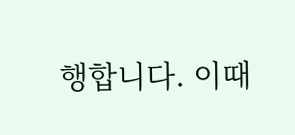행합니다. 이때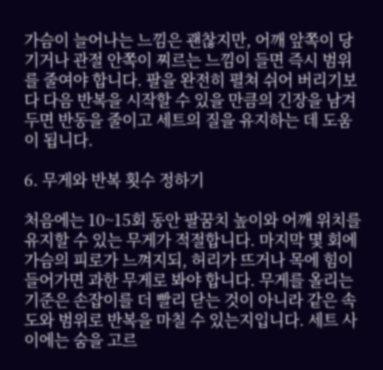가슴이 늘어나는 느낌은 괜찮지만, 어깨 앞쪽이 당기거나 관절 안쪽이 찌르는 느낌이 들면 즉시 범위를 줄여야 합니다. 팔을 완전히 펼쳐 쉬어 버리기보다 다음 반복을 시작할 수 있을 만큼의 긴장을 남겨 두면 반동을 줄이고 세트의 질을 유지하는 데 도움이 됩니다.

6. 무게와 반복 횟수 정하기

처음에는 10~15회 동안 팔꿈치 높이와 어깨 위치를 유지할 수 있는 무게가 적절합니다. 마지막 몇 회에 가슴의 피로가 느껴지되, 허리가 뜨거나 목에 힘이 들어가면 과한 무게로 봐야 합니다. 무게를 올리는 기준은 손잡이를 더 빨리 닫는 것이 아니라 같은 속도와 범위로 반복을 마칠 수 있는지입니다. 세트 사이에는 숨을 고르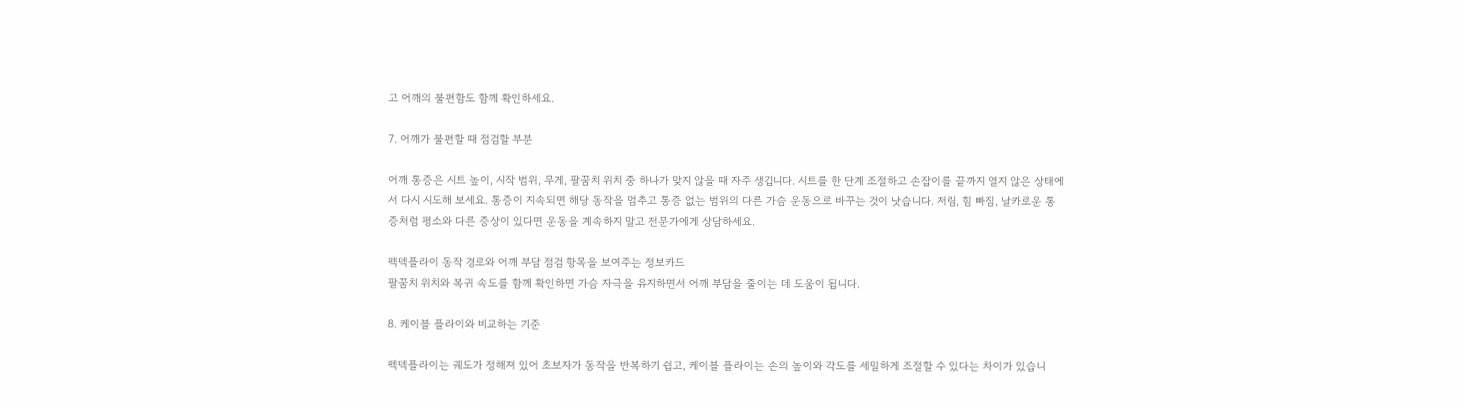고 어깨의 불편함도 함께 확인하세요.

7. 어깨가 불편할 때 점검할 부분

어깨 통증은 시트 높이, 시작 범위, 무게, 팔꿈치 위치 중 하나가 맞지 않을 때 자주 생깁니다. 시트를 한 단계 조절하고 손잡이를 끝까지 열지 않은 상태에서 다시 시도해 보세요. 통증이 지속되면 해당 동작을 멈추고 통증 없는 범위의 다른 가슴 운동으로 바꾸는 것이 낫습니다. 저림, 힘 빠짐, 날카로운 통증처럼 평소와 다른 증상이 있다면 운동을 계속하지 말고 전문가에게 상담하세요.

펙덱플라이 동작 경로와 어깨 부담 점검 항목을 보여주는 정보카드
팔꿈치 위치와 복귀 속도를 함께 확인하면 가슴 자극을 유지하면서 어깨 부담을 줄이는 데 도움이 됩니다.

8. 케이블 플라이와 비교하는 기준

펙덱플라이는 궤도가 정해져 있어 초보자가 동작을 반복하기 쉽고, 케이블 플라이는 손의 높이와 각도를 세밀하게 조절할 수 있다는 차이가 있습니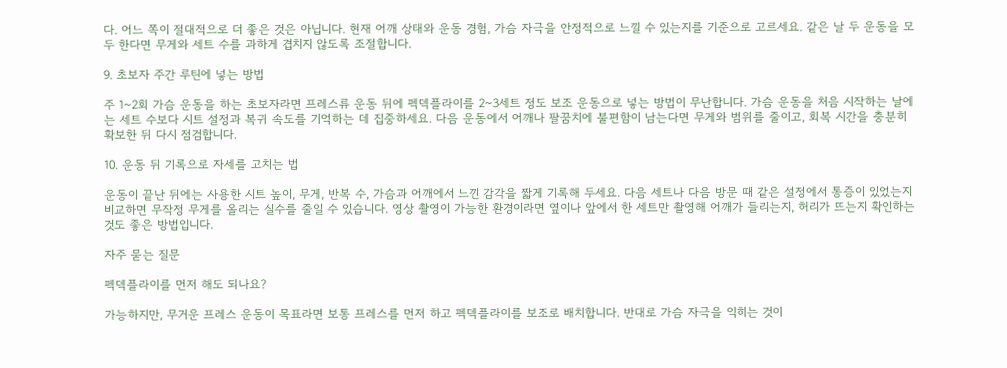다. 어느 쪽이 절대적으로 더 좋은 것은 아닙니다. 현재 어깨 상태와 운동 경험, 가슴 자극을 안정적으로 느낄 수 있는지를 기준으로 고르세요. 같은 날 두 운동을 모두 한다면 무게와 세트 수를 과하게 겹치지 않도록 조절합니다.

9. 초보자 주간 루틴에 넣는 방법

주 1~2회 가슴 운동을 하는 초보자라면 프레스류 운동 뒤에 펙덱플라이를 2~3세트 정도 보조 운동으로 넣는 방법이 무난합니다. 가슴 운동을 처음 시작하는 날에는 세트 수보다 시트 설정과 복귀 속도를 기억하는 데 집중하세요. 다음 운동에서 어깨나 팔꿈치에 불편함이 남는다면 무게와 범위를 줄이고, 회복 시간을 충분히 확보한 뒤 다시 점검합니다.

10. 운동 뒤 기록으로 자세를 고치는 법

운동이 끝난 뒤에는 사용한 시트 높이, 무게, 반복 수, 가슴과 어깨에서 느낀 감각을 짧게 기록해 두세요. 다음 세트나 다음 방문 때 같은 설정에서 통증이 있었는지 비교하면 무작정 무게를 올리는 실수를 줄일 수 있습니다. 영상 촬영이 가능한 환경이라면 옆이나 앞에서 한 세트만 촬영해 어깨가 들리는지, 허리가 뜨는지 확인하는 것도 좋은 방법입니다.

자주 묻는 질문

펙덱플라이를 먼저 해도 되나요?

가능하지만, 무거운 프레스 운동이 목표라면 보통 프레스를 먼저 하고 펙덱플라이를 보조로 배치합니다. 반대로 가슴 자극을 익히는 것이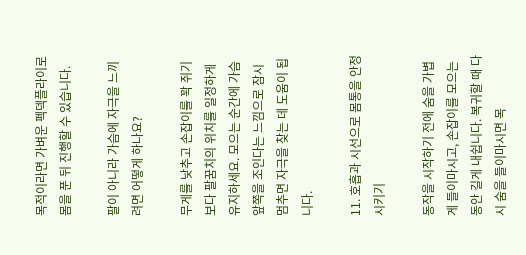목적이라면 가벼운 펙덱플라이로 몸을 푼 뒤 진행할 수 있습니다.

팔이 아니라 가슴에 자극을 느끼려면 어떻게 하나요?

무게를 낮추고 손잡이를 꽉 쥐기보다 팔꿈치의 위치를 일정하게 유지하세요. 모으는 순간에 가슴 앞쪽을 조인다는 느낌으로 잠시 멈추면 자극을 찾는 데 도움이 됩니다.

11. 호흡과 시선으로 몸통을 안정시키기

동작을 시작하기 전에 숨을 가볍게 들이마시고, 손잡이를 모으는 동안 길게 내쉽니다. 복귀할 때 다시 숨을 들이마시면 목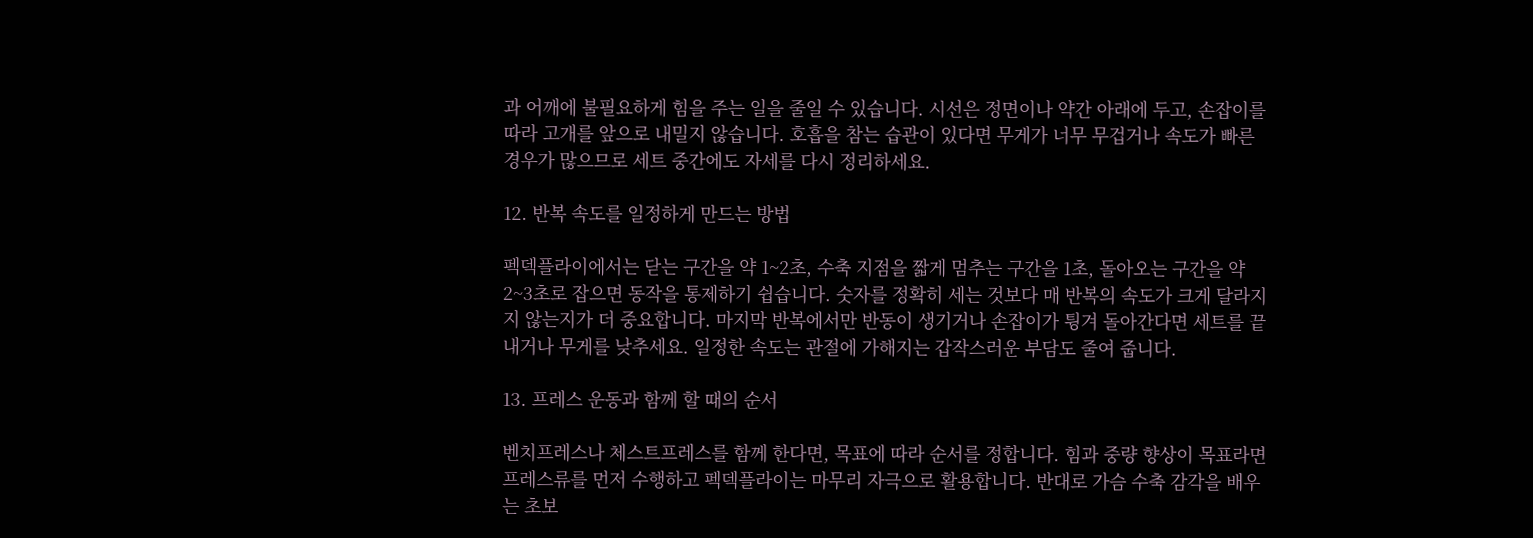과 어깨에 불필요하게 힘을 주는 일을 줄일 수 있습니다. 시선은 정면이나 약간 아래에 두고, 손잡이를 따라 고개를 앞으로 내밀지 않습니다. 호흡을 참는 습관이 있다면 무게가 너무 무겁거나 속도가 빠른 경우가 많으므로 세트 중간에도 자세를 다시 정리하세요.

12. 반복 속도를 일정하게 만드는 방법

펙덱플라이에서는 닫는 구간을 약 1~2초, 수축 지점을 짧게 멈추는 구간을 1초, 돌아오는 구간을 약 2~3초로 잡으면 동작을 통제하기 쉽습니다. 숫자를 정확히 세는 것보다 매 반복의 속도가 크게 달라지지 않는지가 더 중요합니다. 마지막 반복에서만 반동이 생기거나 손잡이가 튕겨 돌아간다면 세트를 끝내거나 무게를 낮추세요. 일정한 속도는 관절에 가해지는 갑작스러운 부담도 줄여 줍니다.

13. 프레스 운동과 함께 할 때의 순서

벤치프레스나 체스트프레스를 함께 한다면, 목표에 따라 순서를 정합니다. 힘과 중량 향상이 목표라면 프레스류를 먼저 수행하고 펙덱플라이는 마무리 자극으로 활용합니다. 반대로 가슴 수축 감각을 배우는 초보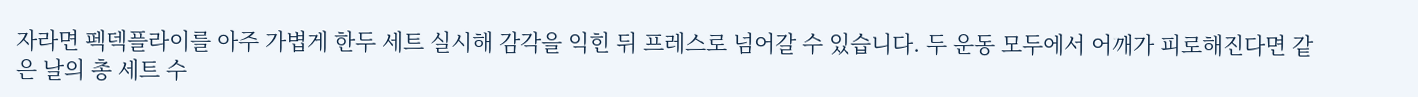자라면 펙덱플라이를 아주 가볍게 한두 세트 실시해 감각을 익힌 뒤 프레스로 넘어갈 수 있습니다. 두 운동 모두에서 어깨가 피로해진다면 같은 날의 총 세트 수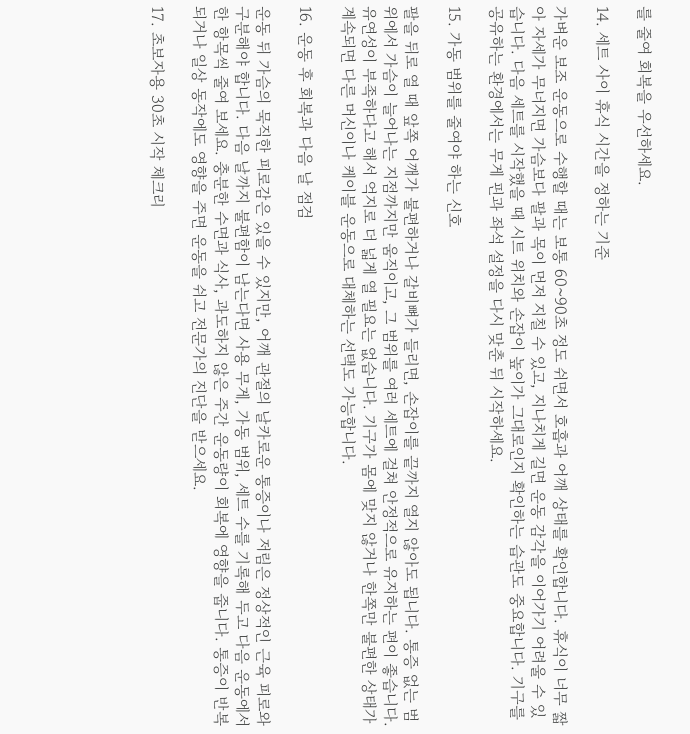를 줄여 회복을 우선하세요.

14. 세트 사이 휴식 시간을 정하는 기준

가벼운 보조 운동으로 수행할 때는 보통 60~90초 정도 쉬면서 호흡과 어깨 상태를 확인합니다. 휴식이 너무 짧아 자세가 무너지면 가슴보다 팔과 목이 먼저 지칠 수 있고, 지나치게 길면 운동 감각을 이어가기 어려울 수 있습니다. 다음 세트를 시작했을 때 시트 위치와 손잡이 높이가 그대로인지 확인하는 습관도 중요합니다. 기구를 공유하는 환경에서는 무게 핀과 좌석 설정을 다시 맞춘 뒤 시작하세요.

15. 가동 범위를 줄여야 하는 신호

팔을 뒤로 열 때 앞쪽 어깨가 불편하거나 갈비뼈가 들리면, 손잡이를 끝까지 열지 않아도 됩니다. 통증 없는 범위에서 가슴이 늘어나는 지점까지만 움직이고, 그 범위를 여러 세트에 걸쳐 안정적으로 유지하는 편이 좋습니다. 유연성이 부족하다고 해서 억지로 더 넓게 열 필요는 없습니다. 기구가 몸에 맞지 않거나 한쪽만 불편한 상태가 계속되면 다른 머신이나 케이블 운동으로 대체하는 선택도 가능합니다.

16. 운동 후 회복과 다음 날 점검

운동 뒤 가슴의 묵직한 피로감은 있을 수 있지만, 어깨 관절의 날카로운 통증이나 저림은 정상적인 근육 피로와 구분해야 합니다. 다음 날까지 불편함이 남는다면 사용 무게, 가동 범위, 세트 수를 기록해 두고 다음 운동에서 한 항목씩 줄여 보세요. 충분한 수면과 식사, 과도하지 않은 주간 운동량이 회복에 영향을 줍니다. 통증이 반복되거나 일상 동작에도 영향을 주면 운동을 쉬고 전문가의 진단을 받으세요.

17. 초보자용 30초 시작 체크리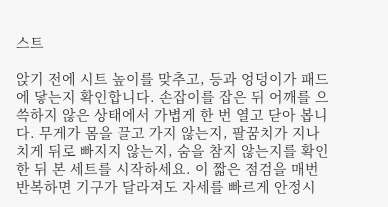스트

앉기 전에 시트 높이를 맞추고, 등과 엉덩이가 패드에 닿는지 확인합니다. 손잡이를 잡은 뒤 어깨를 으쓱하지 않은 상태에서 가볍게 한 번 열고 닫아 봅니다. 무게가 몸을 끌고 가지 않는지, 팔꿈치가 지나치게 뒤로 빠지지 않는지, 숨을 참지 않는지를 확인한 뒤 본 세트를 시작하세요. 이 짧은 점검을 매번 반복하면 기구가 달라져도 자세를 빠르게 안정시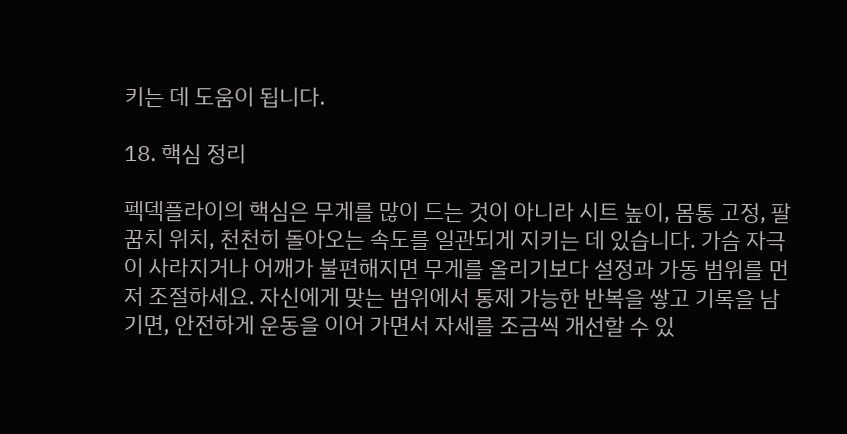키는 데 도움이 됩니다.

18. 핵심 정리

펙덱플라이의 핵심은 무게를 많이 드는 것이 아니라 시트 높이, 몸통 고정, 팔꿈치 위치, 천천히 돌아오는 속도를 일관되게 지키는 데 있습니다. 가슴 자극이 사라지거나 어깨가 불편해지면 무게를 올리기보다 설정과 가동 범위를 먼저 조절하세요. 자신에게 맞는 범위에서 통제 가능한 반복을 쌓고 기록을 남기면, 안전하게 운동을 이어 가면서 자세를 조금씩 개선할 수 있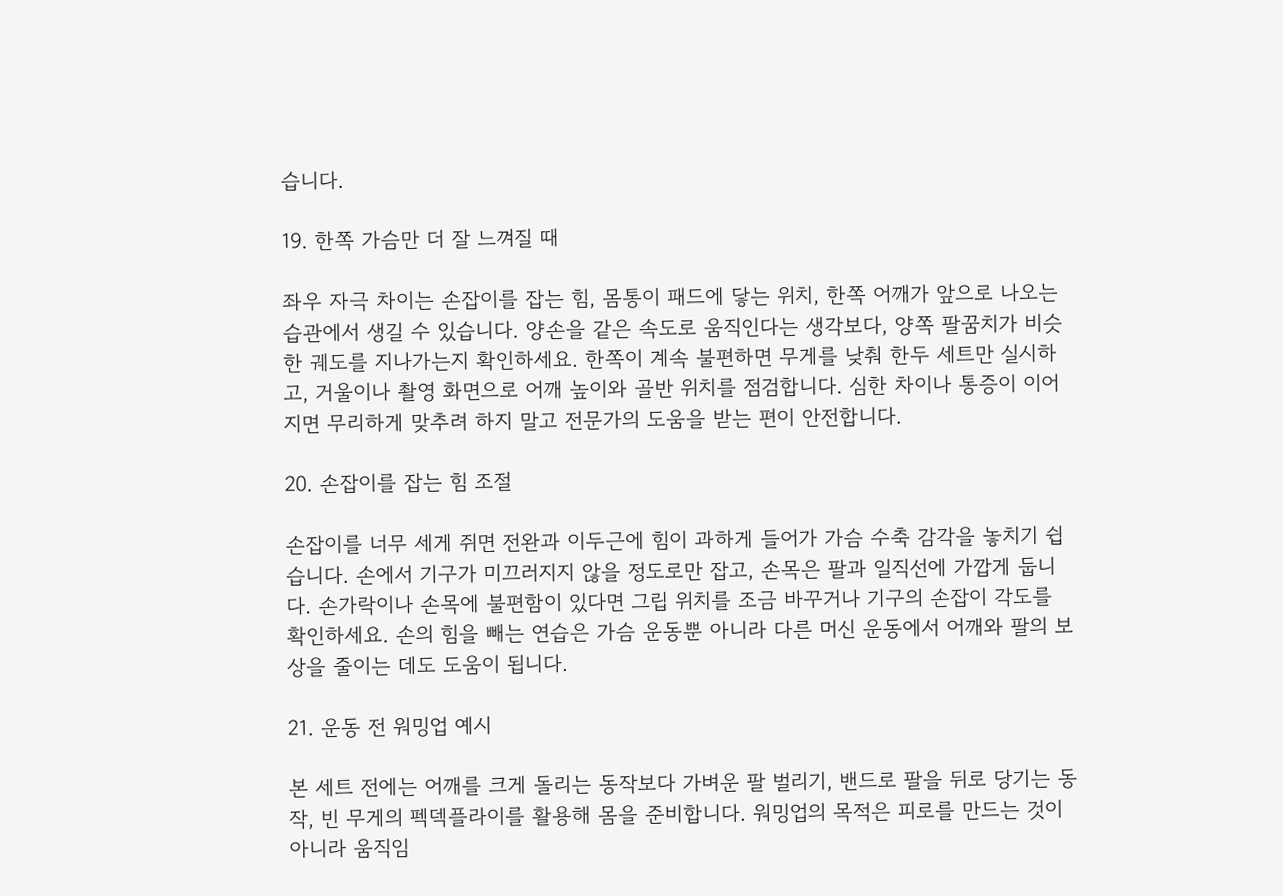습니다.

19. 한쪽 가슴만 더 잘 느껴질 때

좌우 자극 차이는 손잡이를 잡는 힘, 몸통이 패드에 닿는 위치, 한쪽 어깨가 앞으로 나오는 습관에서 생길 수 있습니다. 양손을 같은 속도로 움직인다는 생각보다, 양쪽 팔꿈치가 비슷한 궤도를 지나가는지 확인하세요. 한쪽이 계속 불편하면 무게를 낮춰 한두 세트만 실시하고, 거울이나 촬영 화면으로 어깨 높이와 골반 위치를 점검합니다. 심한 차이나 통증이 이어지면 무리하게 맞추려 하지 말고 전문가의 도움을 받는 편이 안전합니다.

20. 손잡이를 잡는 힘 조절

손잡이를 너무 세게 쥐면 전완과 이두근에 힘이 과하게 들어가 가슴 수축 감각을 놓치기 쉽습니다. 손에서 기구가 미끄러지지 않을 정도로만 잡고, 손목은 팔과 일직선에 가깝게 둡니다. 손가락이나 손목에 불편함이 있다면 그립 위치를 조금 바꾸거나 기구의 손잡이 각도를 확인하세요. 손의 힘을 빼는 연습은 가슴 운동뿐 아니라 다른 머신 운동에서 어깨와 팔의 보상을 줄이는 데도 도움이 됩니다.

21. 운동 전 워밍업 예시

본 세트 전에는 어깨를 크게 돌리는 동작보다 가벼운 팔 벌리기, 밴드로 팔을 뒤로 당기는 동작, 빈 무게의 펙덱플라이를 활용해 몸을 준비합니다. 워밍업의 목적은 피로를 만드는 것이 아니라 움직임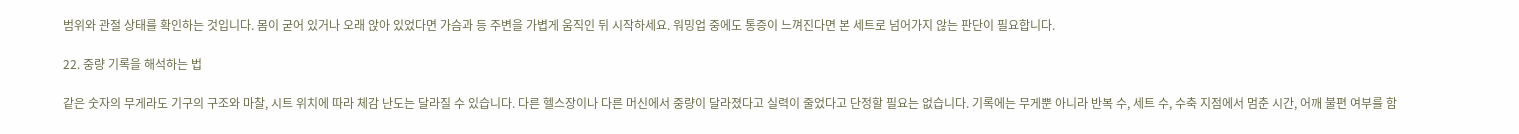범위와 관절 상태를 확인하는 것입니다. 몸이 굳어 있거나 오래 앉아 있었다면 가슴과 등 주변을 가볍게 움직인 뒤 시작하세요. 워밍업 중에도 통증이 느껴진다면 본 세트로 넘어가지 않는 판단이 필요합니다.

22. 중량 기록을 해석하는 법

같은 숫자의 무게라도 기구의 구조와 마찰, 시트 위치에 따라 체감 난도는 달라질 수 있습니다. 다른 헬스장이나 다른 머신에서 중량이 달라졌다고 실력이 줄었다고 단정할 필요는 없습니다. 기록에는 무게뿐 아니라 반복 수, 세트 수, 수축 지점에서 멈춘 시간, 어깨 불편 여부를 함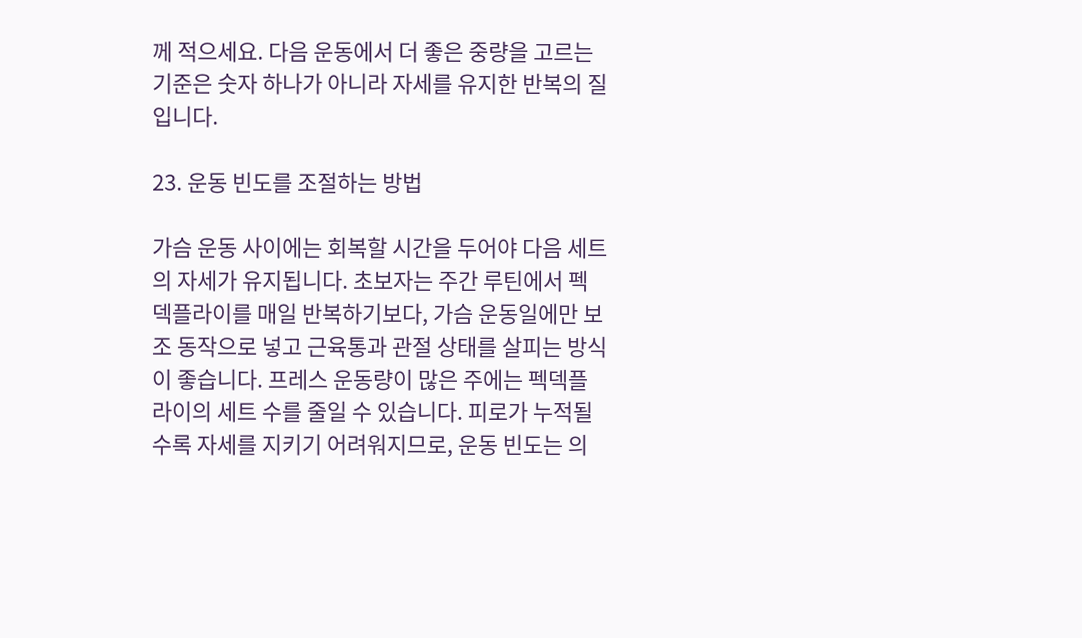께 적으세요. 다음 운동에서 더 좋은 중량을 고르는 기준은 숫자 하나가 아니라 자세를 유지한 반복의 질입니다.

23. 운동 빈도를 조절하는 방법

가슴 운동 사이에는 회복할 시간을 두어야 다음 세트의 자세가 유지됩니다. 초보자는 주간 루틴에서 펙덱플라이를 매일 반복하기보다, 가슴 운동일에만 보조 동작으로 넣고 근육통과 관절 상태를 살피는 방식이 좋습니다. 프레스 운동량이 많은 주에는 펙덱플라이의 세트 수를 줄일 수 있습니다. 피로가 누적될수록 자세를 지키기 어려워지므로, 운동 빈도는 의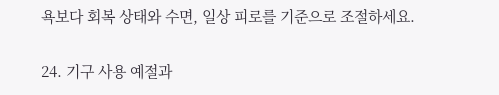욕보다 회복 상태와 수면, 일상 피로를 기준으로 조절하세요.

24. 기구 사용 예절과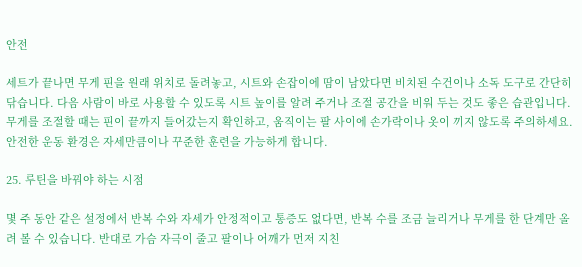안전

세트가 끝나면 무게 핀을 원래 위치로 돌려놓고, 시트와 손잡이에 땀이 남았다면 비치된 수건이나 소독 도구로 간단히 닦습니다. 다음 사람이 바로 사용할 수 있도록 시트 높이를 알려 주거나 조절 공간을 비워 두는 것도 좋은 습관입니다. 무게를 조절할 때는 핀이 끝까지 들어갔는지 확인하고, 움직이는 팔 사이에 손가락이나 옷이 끼지 않도록 주의하세요. 안전한 운동 환경은 자세만큼이나 꾸준한 훈련을 가능하게 합니다.

25. 루틴을 바꿔야 하는 시점

몇 주 동안 같은 설정에서 반복 수와 자세가 안정적이고 통증도 없다면, 반복 수를 조금 늘리거나 무게를 한 단계만 올려 볼 수 있습니다. 반대로 가슴 자극이 줄고 팔이나 어깨가 먼저 지친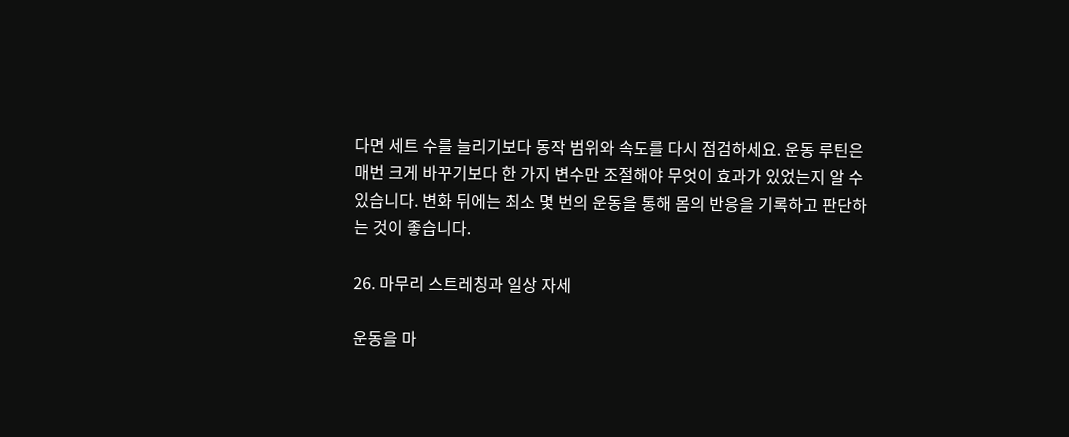다면 세트 수를 늘리기보다 동작 범위와 속도를 다시 점검하세요. 운동 루틴은 매번 크게 바꾸기보다 한 가지 변수만 조절해야 무엇이 효과가 있었는지 알 수 있습니다. 변화 뒤에는 최소 몇 번의 운동을 통해 몸의 반응을 기록하고 판단하는 것이 좋습니다.

26. 마무리 스트레칭과 일상 자세

운동을 마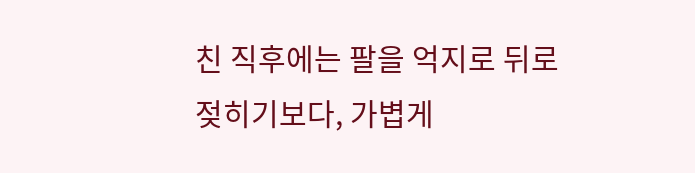친 직후에는 팔을 억지로 뒤로 젖히기보다, 가볍게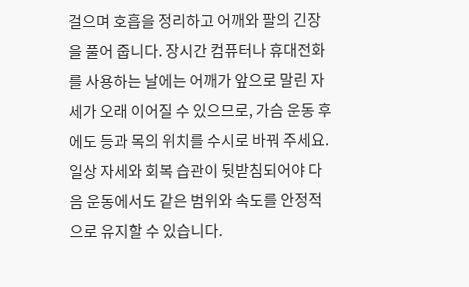걸으며 호흡을 정리하고 어깨와 팔의 긴장을 풀어 줍니다. 장시간 컴퓨터나 휴대전화를 사용하는 날에는 어깨가 앞으로 말린 자세가 오래 이어질 수 있으므로, 가슴 운동 후에도 등과 목의 위치를 수시로 바꿔 주세요. 일상 자세와 회복 습관이 뒷받침되어야 다음 운동에서도 같은 범위와 속도를 안정적으로 유지할 수 있습니다.